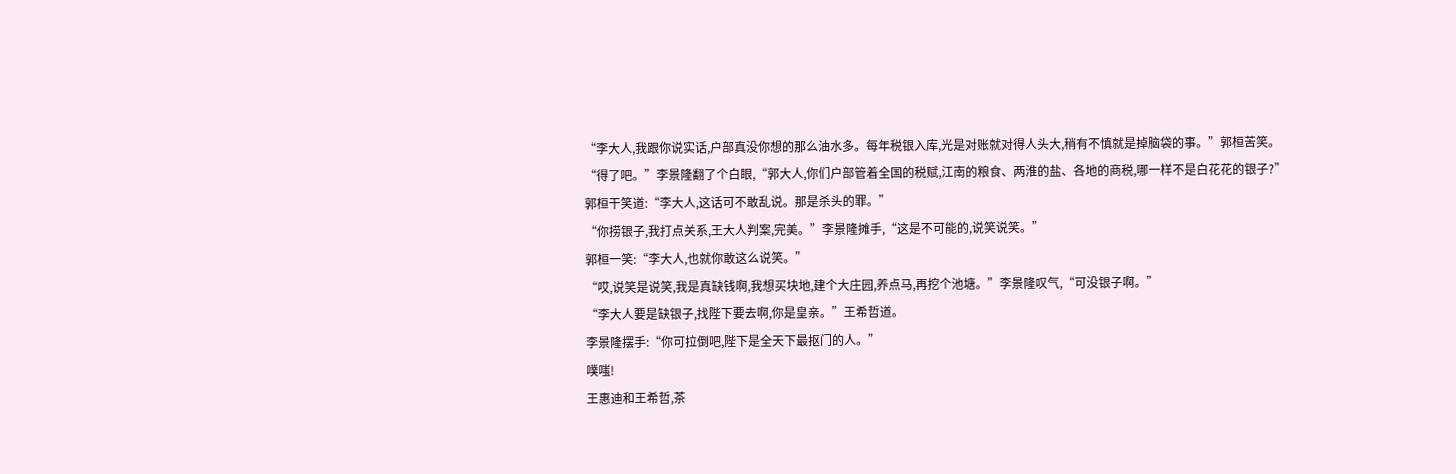“李大人,我跟你说实话,户部真没你想的那么油水多。每年税银入库,光是对账就对得人头大,稍有不慎就是掉脑袋的事。”郭桓苦笑。
“得了吧。”李景隆翻了个白眼,“郭大人,你们户部管着全国的税赋,江南的粮食、两淮的盐、各地的商税,哪一样不是白花花的银子?”
郭桓干笑道:“李大人,这话可不敢乱说。那是杀头的罪。”
“你捞银子,我打点关系,王大人判案,完美。”李景隆摊手,“这是不可能的,说笑说笑。”
郭桓一笑:“李大人,也就你敢这么说笑。”
“哎,说笑是说笑,我是真缺钱啊,我想买块地,建个大庄园,养点马,再挖个池塘。”李景隆叹气,“可没银子啊。”
“李大人要是缺银子,找陛下要去啊,你是皇亲。”王希哲道。
李景隆摆手:“你可拉倒吧,陛下是全天下最抠门的人。”
噗嗤!
王惠迪和王希哲,茶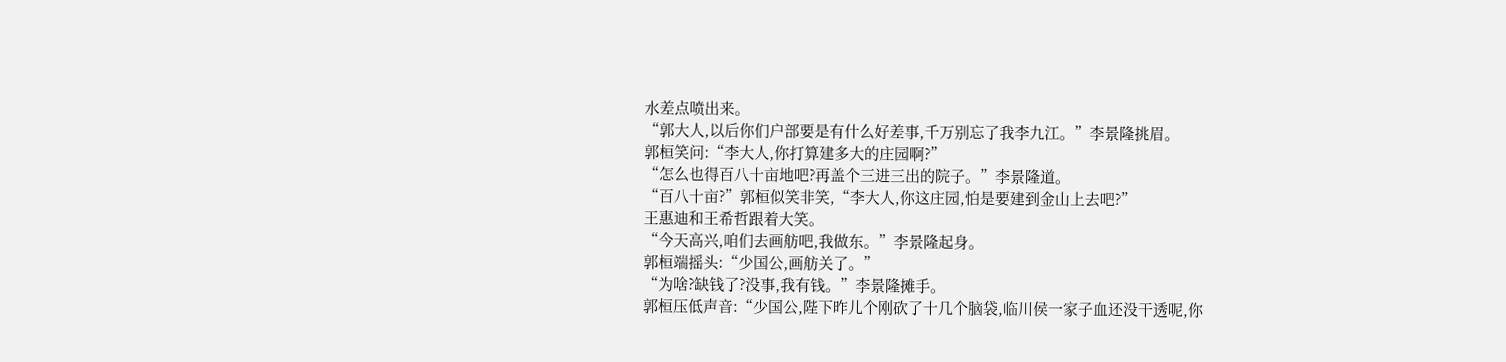水差点喷出来。
“郭大人,以后你们户部要是有什么好差事,千万别忘了我李九江。”李景隆挑眉。
郭桓笑问:“李大人,你打算建多大的庄园啊?”
“怎么也得百八十亩地吧?再盖个三进三出的院子。”李景隆道。
“百八十亩?”郭桓似笑非笑,“李大人,你这庄园,怕是要建到金山上去吧?”
王惠迪和王希哲跟着大笑。
“今天高兴,咱们去画舫吧,我做东。”李景隆起身。
郭桓端摇头:“少国公,画舫关了。”
“为啥?缺钱了?没事,我有钱。”李景隆摊手。
郭桓压低声音:“少国公,陛下昨儿个刚砍了十几个脑袋,临川侯一家子血还没干透呢,你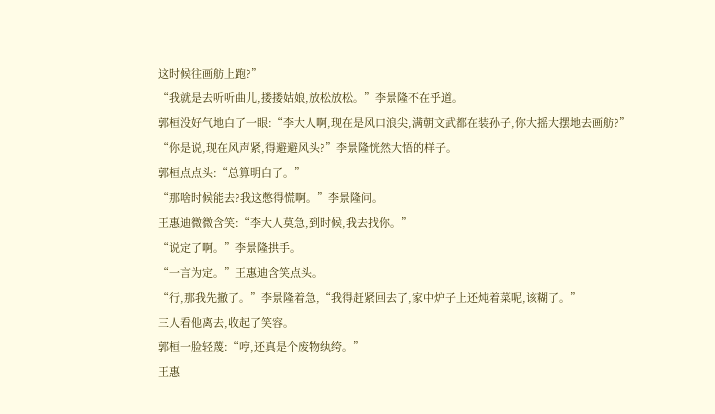这时候往画舫上跑?”
“我就是去听听曲儿,搂搂姑娘,放松放松。”李景隆不在乎道。
郭桓没好气地白了一眼:“李大人啊,现在是风口浪尖,满朝文武都在装孙子,你大摇大摆地去画舫?”
“你是说,现在风声紧,得避避风头?”李景隆恍然大悟的样子。
郭桓点点头:“总算明白了。”
“那啥时候能去?我这憋得慌啊。”李景隆问。
王惠迪微微含笑:“李大人莫急,到时候,我去找你。”
“说定了啊。”李景隆拱手。
“一言为定。”王惠迪含笑点头。
“行,那我先撤了。”李景隆着急,“我得赶紧回去了,家中炉子上还炖着菜呢,该糊了。”
三人看他离去,收起了笑容。
郭桓一脸轻蔑:“哼,还真是个废物纨绔。”
王惠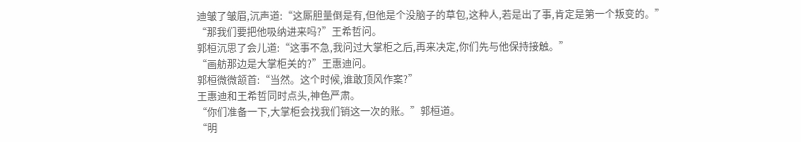迪皱了皱眉,沉声道:“这厮胆量倒是有,但他是个没脑子的草包,这种人,若是出了事,肯定是第一个叛变的。”
“那我们要把他吸纳进来吗?”王希哲问。
郭桓沉思了会儿道:“这事不急,我问过大掌柜之后,再来决定,你们先与他保持接触。”
“画舫那边是大掌柜关的?”王惠迪问。
郭桓微微颔首:“当然。这个时候,谁敢顶风作案?”
王惠迪和王希哲同时点头,神色严肃。
“你们准备一下,大掌柜会找我们销这一次的账。”郭桓道。
“明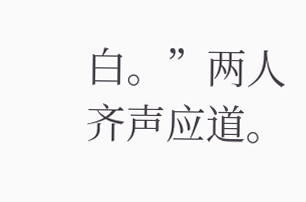白。”两人齐声应道。